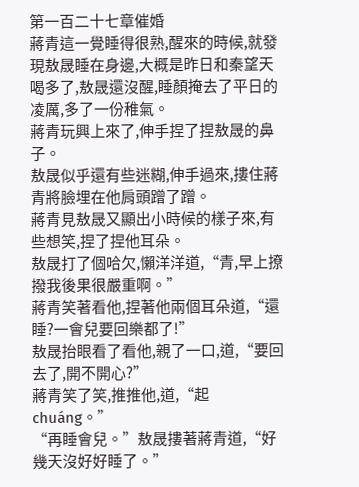第一百二十七章催婚
蔣青這一覺睡得很熟,醒來的時候,就發現敖晟睡在身邊,大概是昨日和秦望天喝多了,敖晟還沒醒,睡顏掩去了平日的凌厲,多了一份稚氣。
蔣青玩興上來了,伸手捏了捏敖晟的鼻子。
敖晟似乎還有些迷糊,伸手過來,摟住蔣青將臉埋在他肩頭蹭了蹭。
蔣青見敖晟又顯出小時候的樣子來,有些想笑,捏了捏他耳朵。
敖晟打了個哈欠,懶洋洋道,“青,早上撩撥我後果很嚴重啊。”
蔣青笑著看他,捏著他兩個耳朵道,“還睡?一會兒要回樂都了!”
敖晟抬眼看了看他,親了一口,道,“要回去了,開不開心?”
蔣青笑了笑,推推他,道,“起chuáng。”
“再睡會兒。”敖晟摟著蔣青道,“好幾天沒好好睡了。”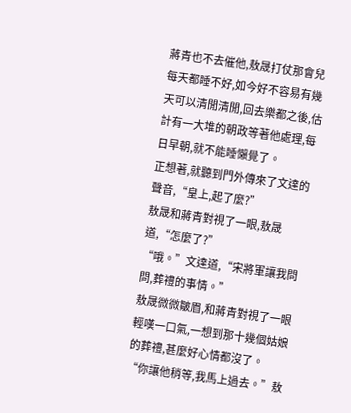蔣青也不去催他,敖晟打仗那會兒每天都睡不好,如今好不容易有幾天可以清閒清閒,回去樂都之後,估計有一大堆的朝政等著他處理,每日早朝,就不能睡懶覺了。
正想著,就聽到門外傳來了文達的聲音,“皇上,起了麼?”
敖晟和蔣青對視了一眼,敖晟道,“怎麼了?”
“哦。”文達道,“宋將軍讓我問問,葬禮的事情。”
敖晟微微皺眉,和蔣青對視了一眼輕嘆一口氣,一想到那十幾個姑娘的葬禮,甚麼好心情都沒了。
“你讓他稍等,我馬上過去。”敖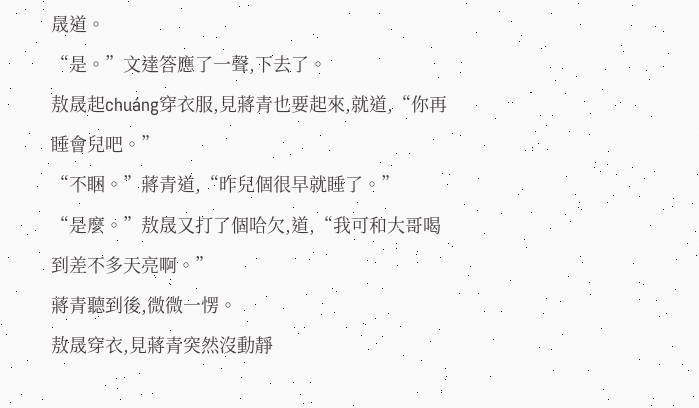晟道。
“是。”文達答應了一聲,下去了。
敖晟起chuáng穿衣服,見蔣青也要起來,就道,“你再睡會兒吧。”
“不睏。”蔣青道,“昨兒個很早就睡了。”
“是麼。”敖晟又打了個哈欠,道,“我可和大哥喝到差不多天亮啊。”
蔣青聽到後,微微一愣。
敖晟穿衣,見蔣青突然沒動靜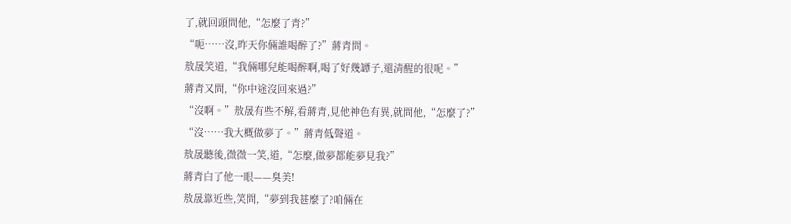了,就回頭問他,“怎麼了青?”
“呃……沒,昨天你倆誰喝醉了?”蔣青問。
敖晟笑道,“我倆哪兒能喝醉啊,喝了好幾罈子,還清醒的很呢。”
蔣青又問,“你中途沒回來過?”
“沒啊。”敖晟有些不解,看蔣青,見他神色有異,就問他,“怎麼了?”
“沒……我大概做夢了。”蔣青低聲道。
敖晟聽後,微微一笑,道,“怎麼,做夢都能夢見我?”
蔣青白了他一眼——臭美!
敖晟靠近些,笑問,“夢到我甚麼了?咱倆在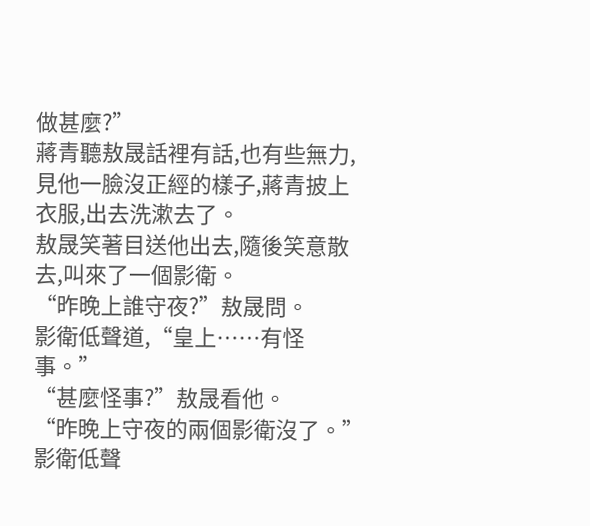做甚麼?”
蔣青聽敖晟話裡有話,也有些無力,見他一臉沒正經的樣子,蔣青披上衣服,出去洗漱去了。
敖晟笑著目送他出去,隨後笑意散去,叫來了一個影衛。
“昨晚上誰守夜?”敖晟問。
影衛低聲道,“皇上……有怪事。”
“甚麼怪事?”敖晟看他。
“昨晚上守夜的兩個影衛沒了。”影衛低聲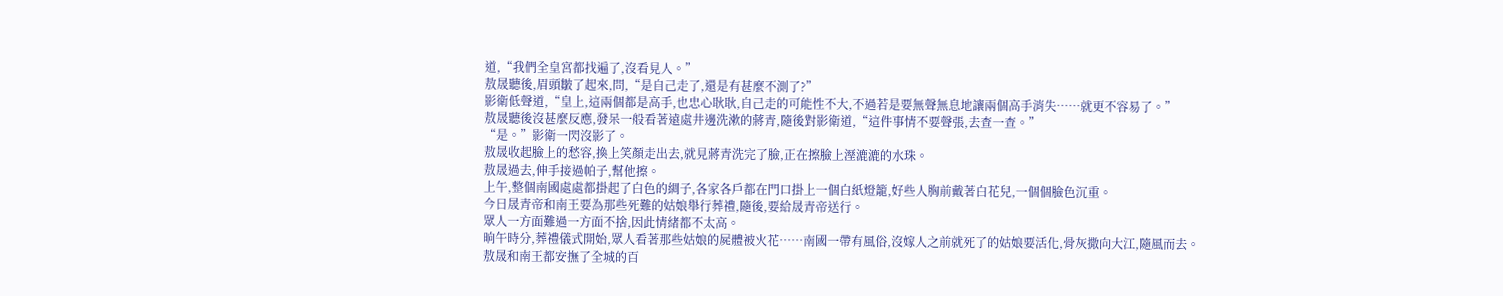道,“我們全皇宮都找遍了,沒看見人。”
敖晟聽後,眉頭皺了起來,問,“是自己走了,還是有甚麼不測了?”
影衛低聲道,“皇上,這兩個都是高手,也忠心耿耿,自己走的可能性不大,不過若是要無聲無息地讓兩個高手消失……就更不容易了。”
敖晟聽後沒甚麼反應,發呆一般看著遠處井邊洗漱的蔣青,隨後對影衛道,“這件事情不要聲張,去查一查。”
“是。”影衛一閃沒影了。
敖晟收起臉上的愁容,換上笑顏走出去,就見蔣青洗完了臉,正在擦臉上溼漉漉的水珠。
敖晟過去,伸手接過帕子,幫他擦。
上午,整個南國處處都掛起了白色的綢子,各家各戶都在門口掛上一個白紙燈籠,好些人胸前戴著白花兒,一個個臉色沉重。
今日晟青帝和南王要為那些死難的姑娘舉行葬禮,隨後,要給晟青帝送行。
眾人一方面難過一方面不捨,因此情緒都不太高。
晌午時分,葬禮儀式開始,眾人看著那些姑娘的屍體被火花……南國一帶有風俗,沒嫁人之前就死了的姑娘要活化,骨灰撒向大江,隨風而去。
敖晟和南王都安撫了全城的百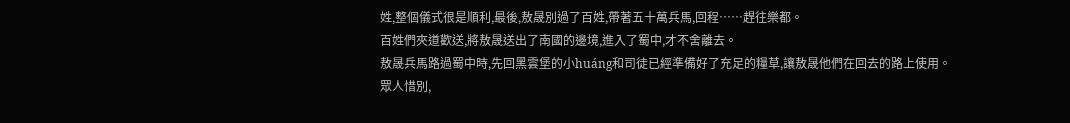姓,整個儀式很是順利,最後,敖晟別過了百姓,帶著五十萬兵馬,回程……趕往樂都。
百姓們夾道歡送,將敖晟送出了南國的邊境,進入了蜀中,才不舍離去。
敖晟兵馬路過蜀中時,先回黑雲堡的小huáng和司徒已經準備好了充足的糧草,讓敖晟他們在回去的路上使用。
眾人惜別,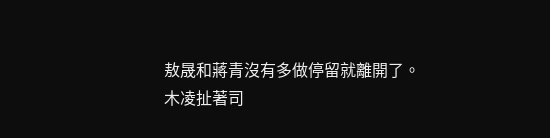敖晟和蔣青沒有多做停留就離開了。
木凌扯著司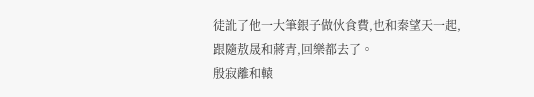徒訛了他一大筆銀子做伙食費,也和秦望天一起,跟隨敖晟和蔣青,回樂都去了。
殷寂離和轅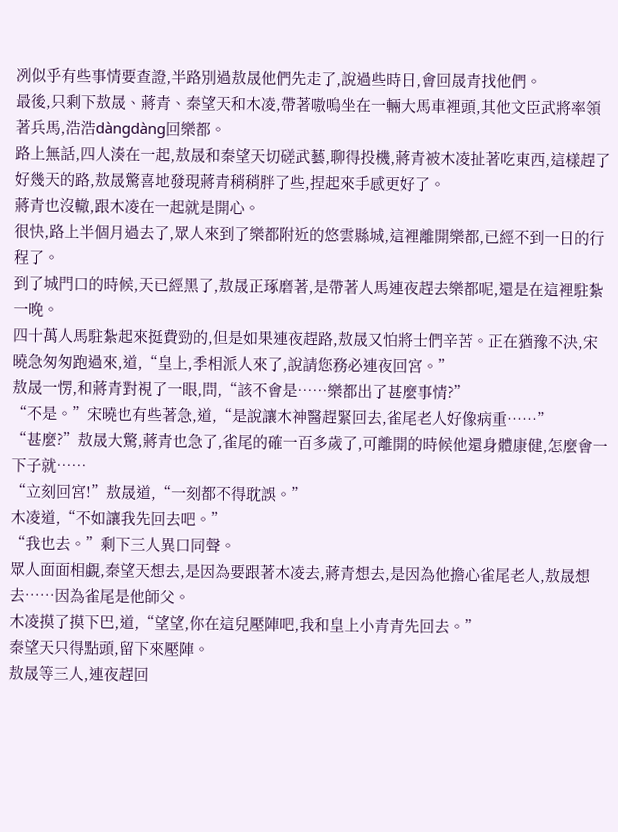冽似乎有些事情要查證,半路別過敖晟他們先走了,說過些時日,會回晟青找他們。
最後,只剩下敖晟、蔣青、秦望天和木凌,帶著嗷嗚坐在一輛大馬車裡頭,其他文臣武將率領著兵馬,浩浩dàngdàng回樂都。
路上無話,四人湊在一起,敖晟和秦望天切磋武藝,聊得投機,蔣青被木凌扯著吃東西,這樣趕了好幾天的路,敖晟驚喜地發現蔣青稍稍胖了些,捏起來手感更好了。
蔣青也沒轍,跟木凌在一起就是開心。
很快,路上半個月過去了,眾人來到了樂都附近的悠雲縣城,這裡離開樂都,已經不到一日的行程了。
到了城門口的時候,天已經黑了,敖晟正琢磨著,是帶著人馬連夜趕去樂都呢,還是在這裡駐紮一晚。
四十萬人馬駐紮起來挺費勁的,但是如果連夜趕路,敖晟又怕將士們辛苦。正在猶豫不決,宋曉急匆匆跑過來,道,“皇上,季相派人來了,說請您務必連夜回宮。”
敖晟一愣,和蔣青對視了一眼,問,“該不會是……樂都出了甚麼事情?”
“不是。”宋曉也有些著急,道,“是說讓木神醫趕緊回去,雀尾老人好像病重……”
“甚麼?”敖晟大驚,蔣青也急了,雀尾的確一百多歲了,可離開的時候他還身體康健,怎麼會一下子就……
“立刻回宮!”敖晟道,“一刻都不得耽誤。”
木凌道,“不如讓我先回去吧。”
“我也去。”剩下三人異口同聲。
眾人面面相覷,秦望天想去,是因為要跟著木凌去,蔣青想去,是因為他擔心雀尾老人,敖晟想去……因為雀尾是他師父。
木凌摸了摸下巴,道,“望望,你在這兒壓陣吧,我和皇上小青青先回去。”
秦望天只得點頭,留下來壓陣。
敖晟等三人,連夜趕回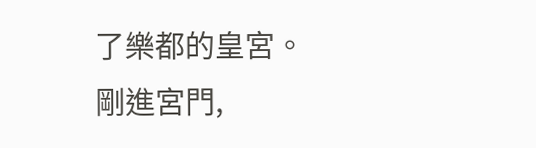了樂都的皇宮。
剛進宮門,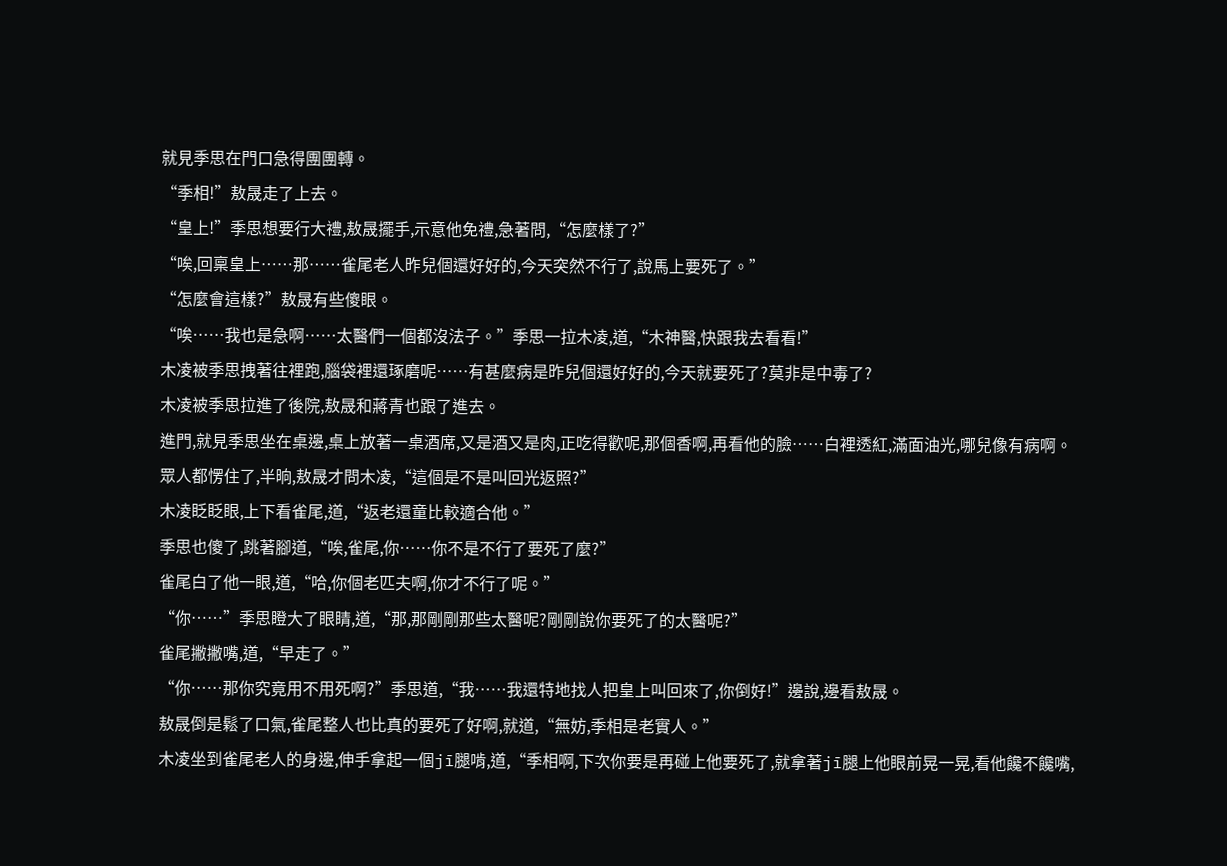就見季思在門口急得團團轉。
“季相!”敖晟走了上去。
“皇上!”季思想要行大禮,敖晟擺手,示意他免禮,急著問,“怎麼樣了?”
“唉,回稟皇上……那……雀尾老人昨兒個還好好的,今天突然不行了,說馬上要死了。”
“怎麼會這樣?”敖晟有些傻眼。
“唉……我也是急啊……太醫們一個都沒法子。”季思一拉木凌,道,“木神醫,快跟我去看看!”
木凌被季思拽著往裡跑,腦袋裡還琢磨呢……有甚麼病是昨兒個還好好的,今天就要死了?莫非是中毒了?
木凌被季思拉進了後院,敖晟和蔣青也跟了進去。
進門,就見季思坐在桌邊,桌上放著一桌酒席,又是酒又是肉,正吃得歡呢,那個香啊,再看他的臉……白裡透紅,滿面油光,哪兒像有病啊。
眾人都愣住了,半晌,敖晟才問木凌,“這個是不是叫回光返照?”
木凌眨眨眼,上下看雀尾,道,“返老還童比較適合他。”
季思也傻了,跳著腳道,“唉,雀尾,你……你不是不行了要死了麼?”
雀尾白了他一眼,道,“哈,你個老匹夫啊,你才不行了呢。”
“你……”季思瞪大了眼睛,道,“那,那剛剛那些太醫呢?剛剛說你要死了的太醫呢?”
雀尾撇撇嘴,道,“早走了。”
“你……那你究竟用不用死啊?”季思道,“我……我還特地找人把皇上叫回來了,你倒好!”邊說,邊看敖晟。
敖晟倒是鬆了口氣,雀尾整人也比真的要死了好啊,就道,“無妨,季相是老實人。”
木凌坐到雀尾老人的身邊,伸手拿起一個jī腿啃,道,“季相啊,下次你要是再碰上他要死了,就拿著jī腿上他眼前晃一晃,看他饞不饞嘴,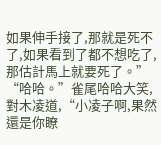如果伸手接了,那就是死不了,如果看到了都不想吃了,那估計馬上就要死了。”
“哈哈。”雀尾哈哈大笑,對木凌道,“小凌子啊,果然還是你瞭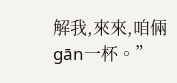解我,來來,咱倆gān一杯。”